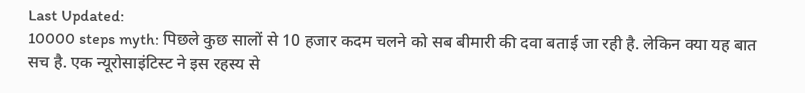Last Updated:
10000 steps myth: पिछले कुछ सालों से 10 हजार कदम चलने को सब बीमारी की दवा बताई जा रही है. लेकिन क्या यह बात सच है. एक न्यूरोसाइंटिस्ट ने इस रहस्य से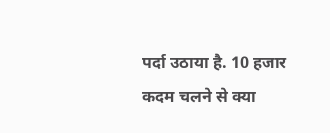पर्दा उठाया है. 10 हजार कदम चलने से क्या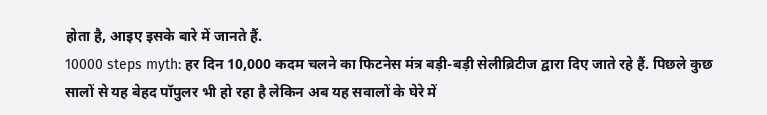होता है, आइए इसके बारे में जानते हैं.
10000 steps myth: हर दिन 10,000 कदम चलने का फिटनेस मंत्र बड़ी-बड़ी सेलीब्रिटीज द्वारा दिए जाते रहे हैं. पिछले कुछ सालों से यह बेहद पॉपुलर भी हो रहा है लेकिन अब यह सवालों के घेरे में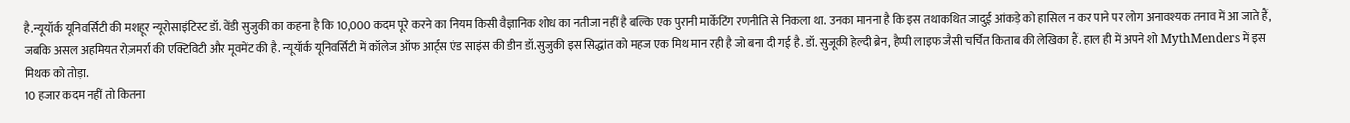है.न्यूयॉर्क यूनिवर्सिटी की मशहूर न्यूरोसाइंटिस्ट डॉ. वेंडी सुजुकी का कहना है कि 10,000 कदम पूरे करने का नियम किसी वैज्ञानिक शोध का नतीजा नहीं है बल्कि एक पुरानी मार्केटिंग रणनीति से निकला था. उनका मानना है कि इस तथाकथित जादुई आंकड़े को हासिल न कर पाने पर लोग अनावश्यक तनाव में आ जाते हैं, जबकि असल अहमियत रोज़मर्रा की एक्टिविटी और मूवमेंट की है. न्यूयॉर्क यूनिवर्सिटी में कॉलेज ऑफ आर्ट्स एंड साइंस की डीन डॉ.सुजुकी इस सिद्धांत को महज एक मिथ मान रही है जो बना दी गई है. डॉ. सुजूकी हेल्दी ब्रेन, हैप्पी लाइफ जैसी चर्चित किताब की लेखिका हैं. हाल ही में अपने शो MythMenders में इस मिथक को तोड़ा.
10 हजार कदम नहीं तो कितना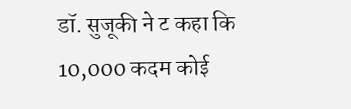डॉ. सुजूकी ने ट कहा कि 10,000 कदम कोई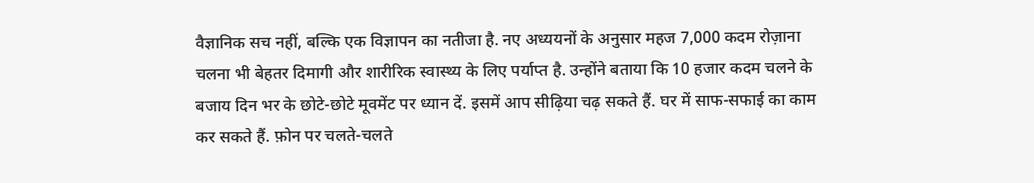वैज्ञानिक सच नहीं, बल्कि एक विज्ञापन का नतीजा है. नए अध्ययनों के अनुसार महज 7,000 कदम रोज़ाना चलना भी बेहतर दिमागी और शारीरिक स्वास्थ्य के लिए पर्याप्त है. उन्होंने बताया कि 10 हजार कदम चलने के बजाय दिन भर के छोटे-छोटे मूवमेंट पर ध्यान दें. इसमें आप सीढ़िया चढ़ सकते हैं. घर में साफ-सफाई का काम कर सकते हैं. फ़ोन पर चलते-चलते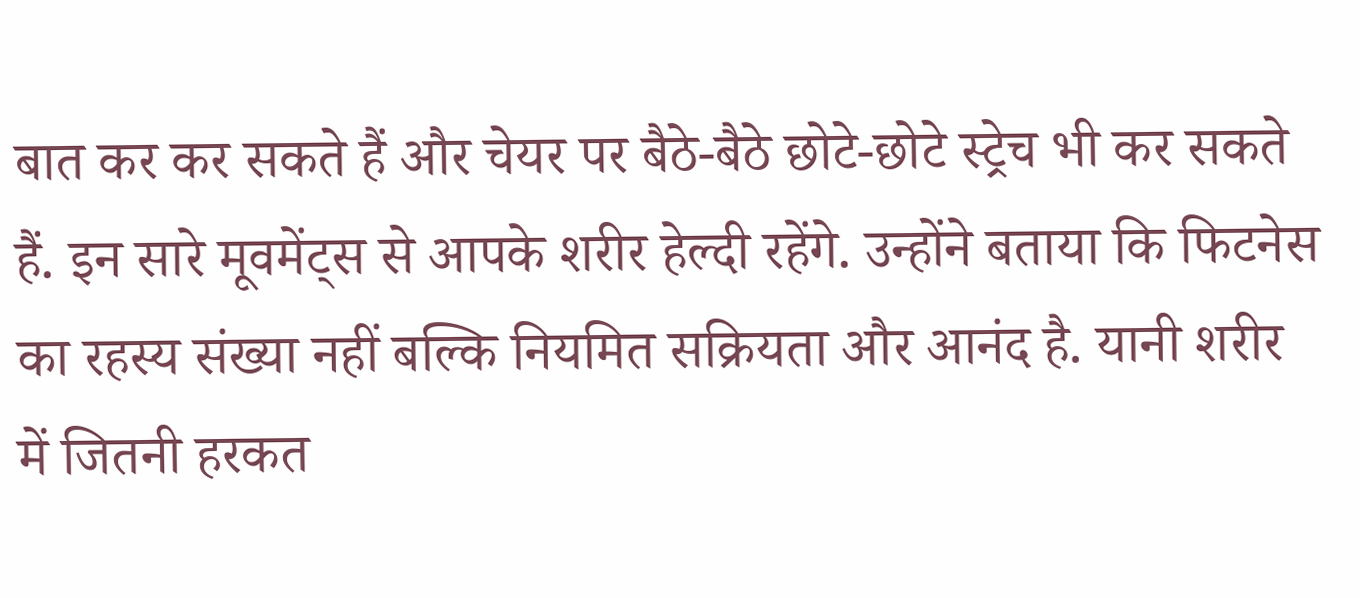बात कर कर सकते हैं और चेयर पर बैठे-बैठे छोटे-छोटे स्ट्रेच भी कर सकते हैं. इन सारे मूवमेंट्स से आपके शरीर हेल्दी रहेंगे. उन्होंने बताया कि फिटनेस का रहस्य संख्या नहीं बल्कि नियमित सक्रियता और आनंद है. यानी शरीर में जितनी हरकत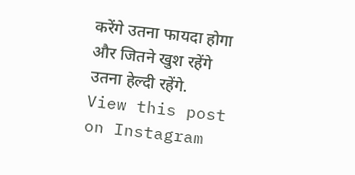करेंगे उतना फायदा होगा और जितने खुश रहेंगे उतना हेल्दी रहेंगे.
View this post on Instagram